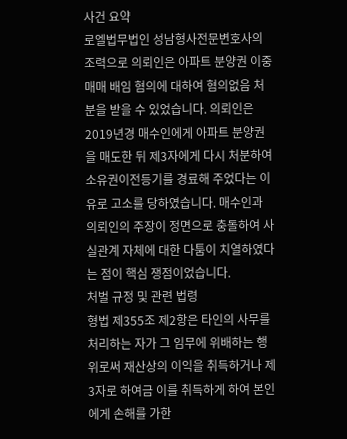사건 요약
로엘법무법인 성남형사전문변호사의 조력으로 의뢰인은 아파트 분양권 이중매매 배임 혐의에 대하여 혐의없음 처분을 받을 수 있었습니다. 의뢰인은 2019년경 매수인에게 아파트 분양권을 매도한 뒤 제3자에게 다시 처분하여 소유권이전등기를 경료해 주었다는 이유로 고소를 당하였습니다. 매수인과 의뢰인의 주장이 정면으로 충돌하여 사실관계 자체에 대한 다툼이 치열하였다는 점이 핵심 쟁점이었습니다.
처벌 규정 및 관련 법령
형법 제355조 제2항은 타인의 사무를 처리하는 자가 그 임무에 위배하는 행위로써 재산상의 이익을 취득하거나 제3자로 하여금 이를 취득하게 하여 본인에게 손해를 가한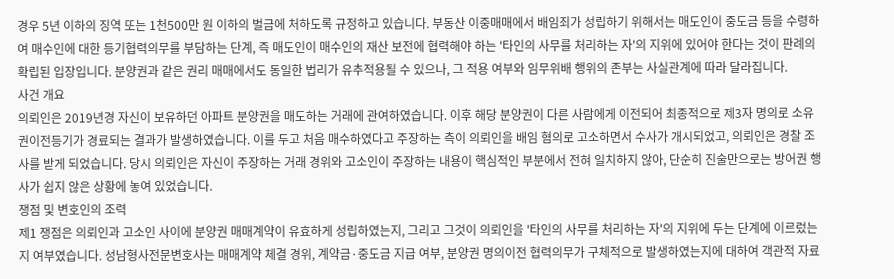경우 5년 이하의 징역 또는 1천500만 원 이하의 벌금에 처하도록 규정하고 있습니다. 부동산 이중매매에서 배임죄가 성립하기 위해서는 매도인이 중도금 등을 수령하여 매수인에 대한 등기협력의무를 부담하는 단계, 즉 매도인이 매수인의 재산 보전에 협력해야 하는 '타인의 사무를 처리하는 자'의 지위에 있어야 한다는 것이 판례의 확립된 입장입니다. 분양권과 같은 권리 매매에서도 동일한 법리가 유추적용될 수 있으나, 그 적용 여부와 임무위배 행위의 존부는 사실관계에 따라 달라집니다.
사건 개요
의뢰인은 2019년경 자신이 보유하던 아파트 분양권을 매도하는 거래에 관여하였습니다. 이후 해당 분양권이 다른 사람에게 이전되어 최종적으로 제3자 명의로 소유권이전등기가 경료되는 결과가 발생하였습니다. 이를 두고 처음 매수하였다고 주장하는 측이 의뢰인을 배임 혐의로 고소하면서 수사가 개시되었고, 의뢰인은 경찰 조사를 받게 되었습니다. 당시 의뢰인은 자신이 주장하는 거래 경위와 고소인이 주장하는 내용이 핵심적인 부분에서 전혀 일치하지 않아, 단순히 진술만으로는 방어권 행사가 쉽지 않은 상황에 놓여 있었습니다.
쟁점 및 변호인의 조력
제1 쟁점은 의뢰인과 고소인 사이에 분양권 매매계약이 유효하게 성립하였는지, 그리고 그것이 의뢰인을 '타인의 사무를 처리하는 자'의 지위에 두는 단계에 이르렀는지 여부였습니다. 성남형사전문변호사는 매매계약 체결 경위, 계약금·중도금 지급 여부, 분양권 명의이전 협력의무가 구체적으로 발생하였는지에 대하여 객관적 자료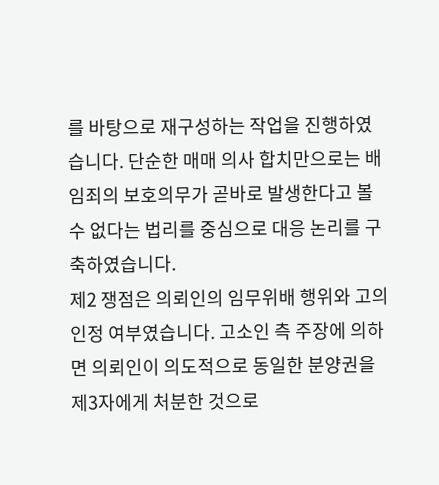를 바탕으로 재구성하는 작업을 진행하였습니다. 단순한 매매 의사 합치만으로는 배임죄의 보호의무가 곧바로 발생한다고 볼 수 없다는 법리를 중심으로 대응 논리를 구축하였습니다.
제2 쟁점은 의뢰인의 임무위배 행위와 고의 인정 여부였습니다. 고소인 측 주장에 의하면 의뢰인이 의도적으로 동일한 분양권을 제3자에게 처분한 것으로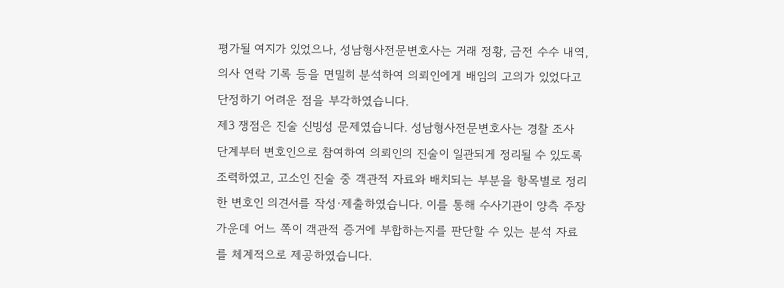평가될 여지가 있었으나, 성남형사전문변호사는 거래 정황, 금전 수수 내역, 의사 연락 기록 등을 면밀히 분석하여 의뢰인에게 배임의 고의가 있었다고 단정하기 어려운 점을 부각하였습니다.
제3 쟁점은 진술 신빙성 문제였습니다. 성남형사전문변호사는 경찰 조사 단계부터 변호인으로 참여하여 의뢰인의 진술이 일관되게 정리될 수 있도록 조력하였고, 고소인 진술 중 객관적 자료와 배치되는 부분을 항목별로 정리한 변호인 의견서를 작성·제출하였습니다. 이를 통해 수사기관이 양측 주장 가운데 어느 쪽이 객관적 증거에 부합하는지를 판단할 수 있는 분석 자료를 체계적으로 제공하였습니다.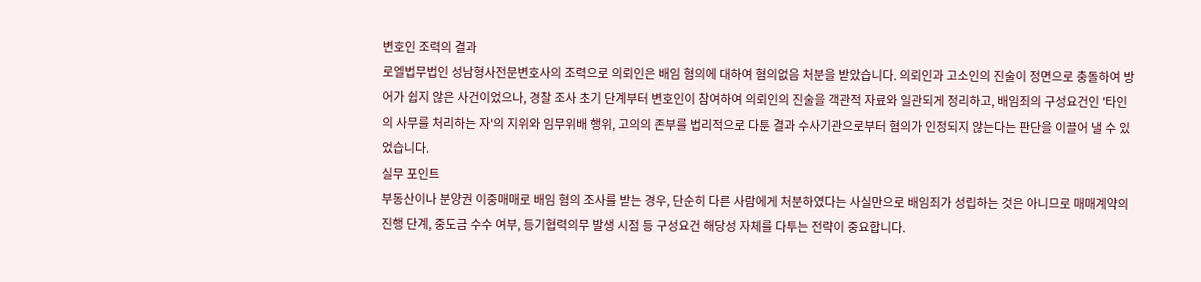변호인 조력의 결과
로엘법무법인 성남형사전문변호사의 조력으로 의뢰인은 배임 혐의에 대하여 혐의없음 처분을 받았습니다. 의뢰인과 고소인의 진술이 정면으로 충돌하여 방어가 쉽지 않은 사건이었으나, 경찰 조사 초기 단계부터 변호인이 참여하여 의뢰인의 진술을 객관적 자료와 일관되게 정리하고, 배임죄의 구성요건인 '타인의 사무를 처리하는 자'의 지위와 임무위배 행위, 고의의 존부를 법리적으로 다툰 결과 수사기관으로부터 혐의가 인정되지 않는다는 판단을 이끌어 낼 수 있었습니다.
실무 포인트
부동산이나 분양권 이중매매로 배임 혐의 조사를 받는 경우, 단순히 다른 사람에게 처분하였다는 사실만으로 배임죄가 성립하는 것은 아니므로 매매계약의 진행 단계, 중도금 수수 여부, 등기협력의무 발생 시점 등 구성요건 해당성 자체를 다투는 전략이 중요합니다.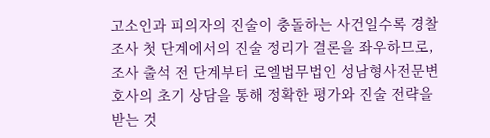고소인과 피의자의 진술이 충돌하는 사건일수록 경찰 조사 첫 단계에서의 진술 정리가 결론을 좌우하므로, 조사 출석 전 단계부터 로엘법무법인 성남형사전문변호사의 초기 상담을 통해 정확한 평가와 진술 전략을 받는 것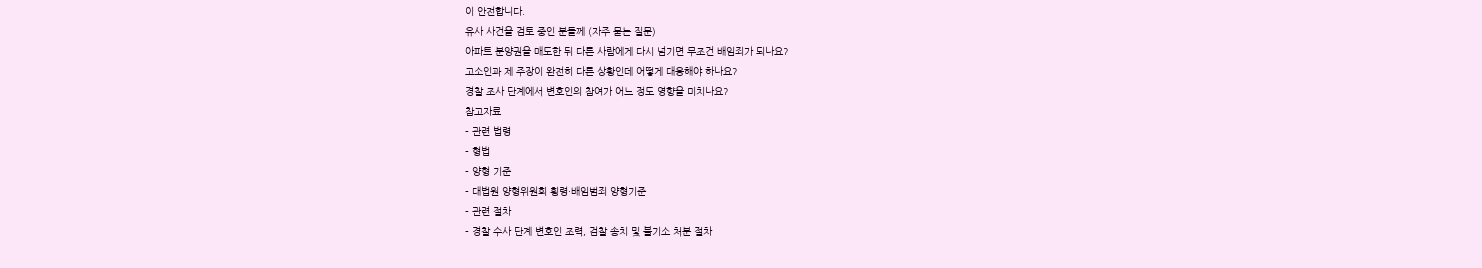이 안전합니다.
유사 사건을 검토 중인 분들께 (자주 묻는 질문)
아파트 분양권을 매도한 뒤 다른 사람에게 다시 넘기면 무조건 배임죄가 되나요?
고소인과 제 주장이 완전히 다른 상황인데 어떻게 대응해야 하나요?
경찰 조사 단계에서 변호인의 참여가 어느 정도 영향을 미치나요?
참고자료
- 관련 법령
- 형법
- 양형 기준
- 대법원 양형위원회 횡령·배임범죄 양형기준
- 관련 절차
- 경찰 수사 단계 변호인 조력, 검찰 송치 및 불기소 처분 절차